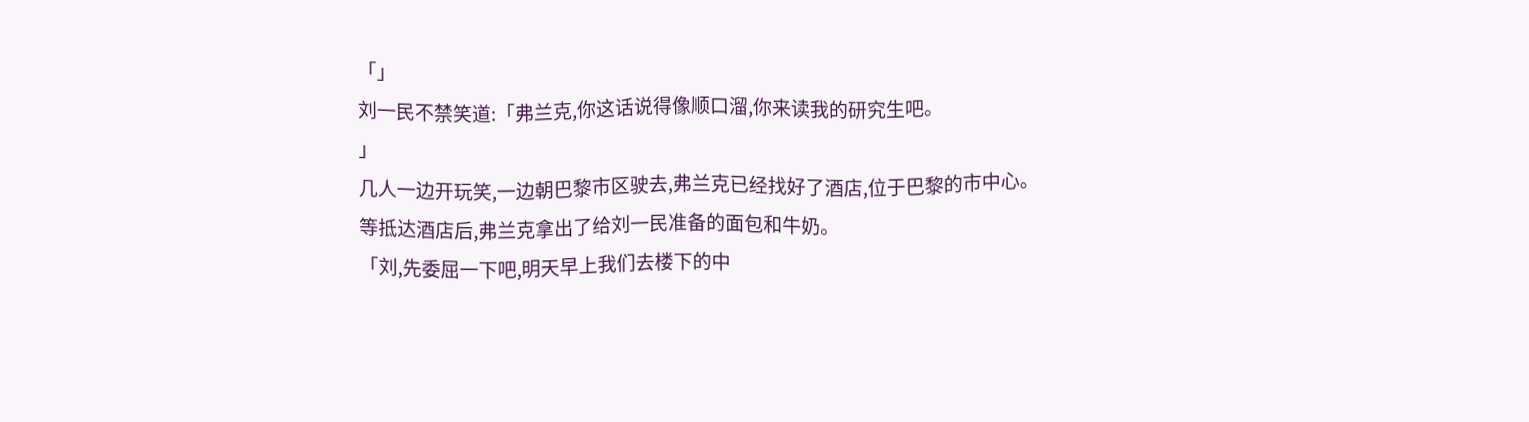「」
刘一民不禁笑道:「弗兰克,你这话说得像顺口溜,你来读我的研究生吧。
」
几人一边开玩笑,一边朝巴黎市区驶去,弗兰克已经找好了酒店,位于巴黎的市中心。
等抵达酒店后,弗兰克拿出了给刘一民准备的面包和牛奶。
「刘,先委屈一下吧,明天早上我们去楼下的中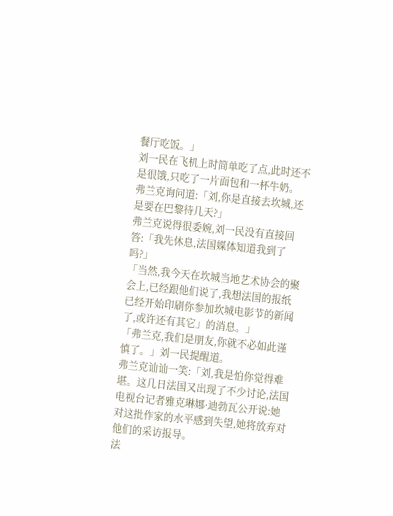餐厅吃饭。」
刘一民在飞机上时简单吃了点,此时还不是很饿,只吃了一片面包和一杯牛奶。
弗兰克询问道:「刘,你是直接去坎城,还是要在巴黎待几天?」
弗兰克说得很委婉,刘一民没有直接回答:「我先休息,法国媒体知道我到了吗?」
「当然,我今天在坎城当地艺术协会的聚会上,已经跟他们说了,我想法国的报纸已经开始印刷你参加坎城电影节的新闻了,或许还有其它」的消息。」
「弗兰克,我们是朋友,你就不必如此谨慎了。」刘一民提醒道。
弗兰克讪讪一笑:「刘,我是怕你觉得难堪。这几日法国又出现了不少讨论,法国电视台记者雅克琳娜·迪勃瓦公开说:她对这批作家的水平感到失望,她将放弃对他们的采访报导。
法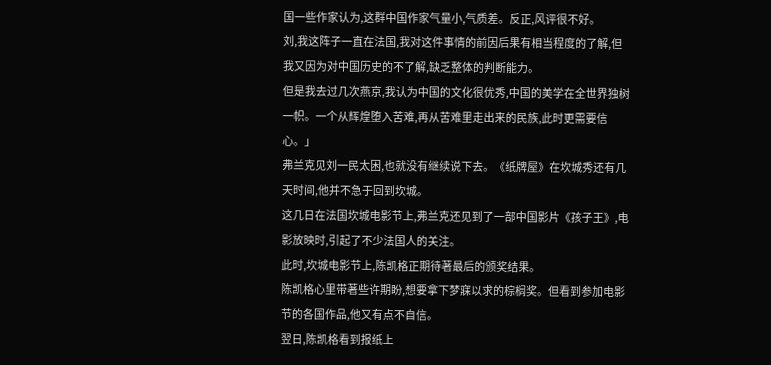国一些作家认为,这群中国作家气量小,气质差。反正,风评很不好。
刘,我这阵子一直在法国,我对这件事情的前因后果有相当程度的了解,但我又因为对中国历史的不了解,缺乏整体的判断能力。
但是我去过几次燕京,我认为中国的文化很优秀,中国的美学在全世界独树一帜。一个从辉煌堕入苦难,再从苦难里走出来的民族,此时更需要信心。」
弗兰克见刘一民太困,也就没有继续说下去。《纸牌屋》在坎城秀还有几天时间,他并不急于回到坎城。
这几日在法国坎城电影节上,弗兰克还见到了一部中国影片《孩子王》,电影放映时,引起了不少法国人的关注。
此时,坎城电影节上,陈凯格正期待著最后的颁奖结果。
陈凯格心里带著些许期盼,想要拿下梦寐以求的棕榈奖。但看到参加电影节的各国作品,他又有点不自信。
翌日,陈凯格看到报纸上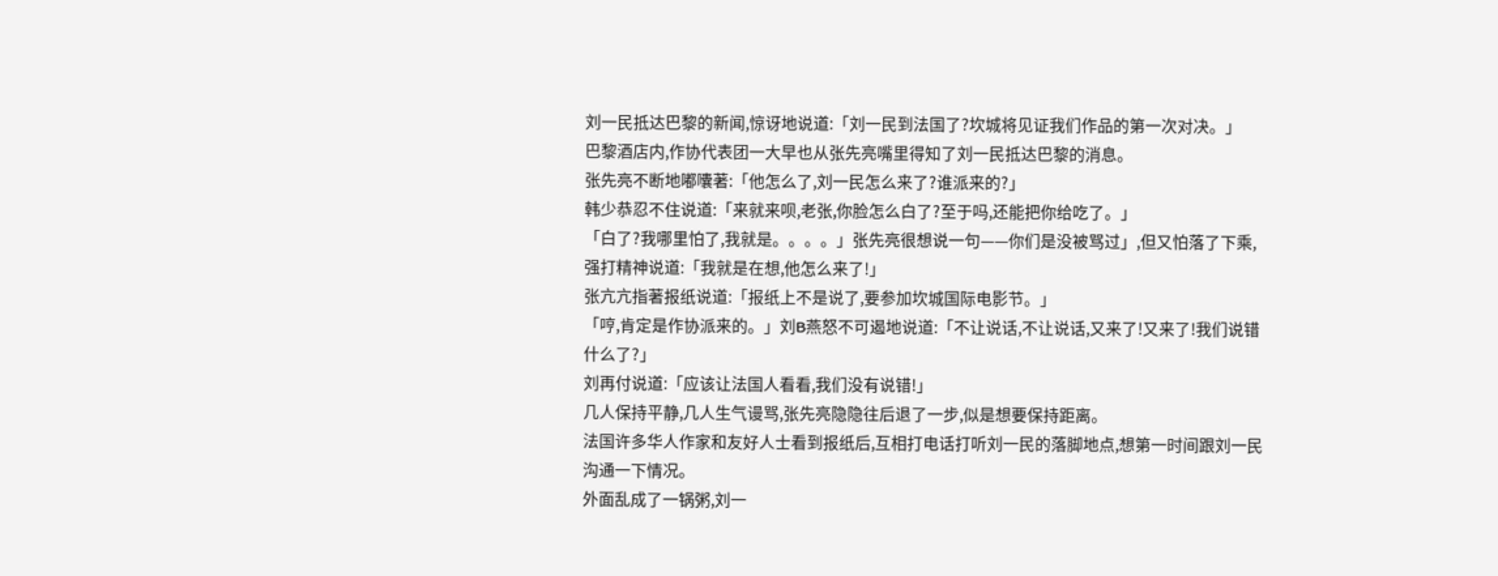刘一民抵达巴黎的新闻,惊讶地说道:「刘一民到法国了?坎城将见证我们作品的第一次对决。」
巴黎酒店内,作协代表团一大早也从张先亮嘴里得知了刘一民抵达巴黎的消息。
张先亮不断地嘟囔著:「他怎么了,刘一民怎么来了?谁派来的?」
韩少恭忍不住说道:「来就来呗,老张,你脸怎么白了?至于吗,还能把你给吃了。」
「白了?我哪里怕了,我就是。。。。」张先亮很想说一句——你们是没被骂过」,但又怕落了下乘,强打精神说道:「我就是在想,他怎么来了!」
张亢亢指著报纸说道:「报纸上不是说了,要参加坎城国际电影节。」
「哼,肯定是作协派来的。」刘B燕怒不可遏地说道:「不让说话,不让说话,又来了!又来了!我们说错什么了?」
刘再付说道:「应该让法国人看看,我们没有说错!」
几人保持平静,几人生气谩骂,张先亮隐隐往后退了一步,似是想要保持距离。
法国许多华人作家和友好人士看到报纸后,互相打电话打听刘一民的落脚地点,想第一时间跟刘一民沟通一下情况。
外面乱成了一锅粥,刘一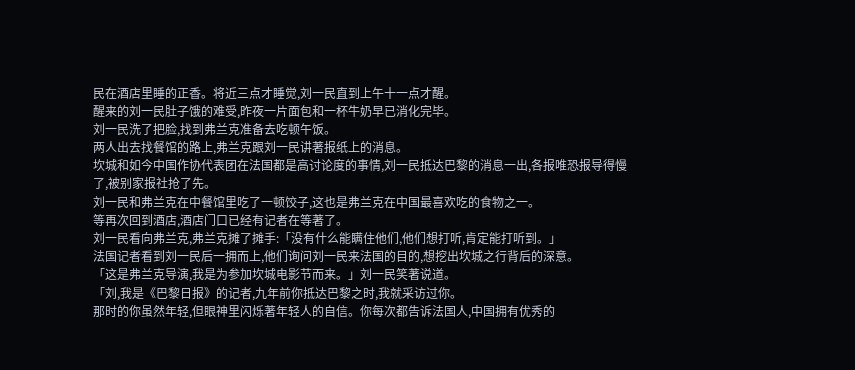民在酒店里睡的正香。将近三点才睡觉,刘一民直到上午十一点才醒。
醒来的刘一民肚子饿的难受,昨夜一片面包和一杯牛奶早已消化完毕。
刘一民洗了把脸,找到弗兰克准备去吃顿午饭。
两人出去找餐馆的路上,弗兰克跟刘一民讲著报纸上的消息。
坎城和如今中国作协代表团在法国都是高讨论度的事情,刘一民抵达巴黎的消息一出,各报唯恐报导得慢了,被别家报社抢了先。
刘一民和弗兰克在中餐馆里吃了一顿饺子,这也是弗兰克在中国最喜欢吃的食物之一。
等再次回到酒店,酒店门口已经有记者在等著了。
刘一民看向弗兰克,弗兰克摊了摊手:「没有什么能瞒住他们,他们想打听,肯定能打听到。」
法国记者看到刘一民后一拥而上,他们询问刘一民来法国的目的,想挖出坎城之行背后的深意。
「这是弗兰克导演,我是为参加坎城电影节而来。」刘一民笑著说道。
「刘,我是《巴黎日报》的记者,九年前你抵达巴黎之时,我就采访过你。
那时的你虽然年轻,但眼神里闪烁著年轻人的自信。你每次都告诉法国人,中国拥有优秀的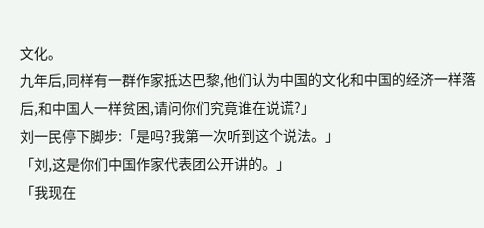文化。
九年后,同样有一群作家抵达巴黎,他们认为中国的文化和中国的经济一样落后,和中国人一样贫困,请问你们究竟谁在说谎?」
刘一民停下脚步:「是吗?我第一次听到这个说法。」
「刘,这是你们中国作家代表团公开讲的。」
「我现在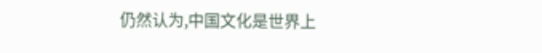仍然认为,中国文化是世界上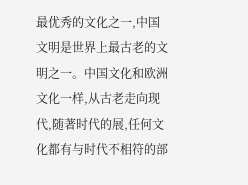最优秀的文化之一,中国文明是世界上最古老的文明之一。中国文化和欧洲文化一样,从古老走向现代,随著时代的展,任何文化都有与时代不相符的部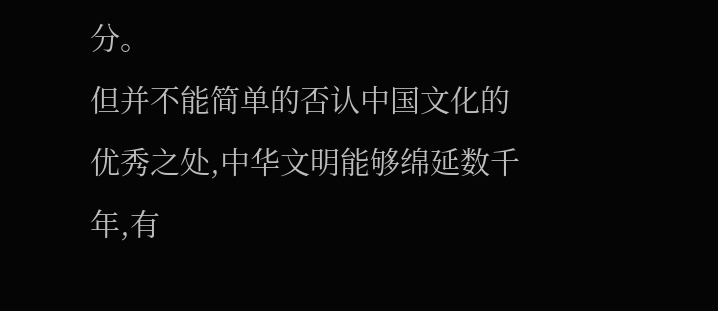分。
但并不能简单的否认中国文化的优秀之处,中华文明能够绵延数千年,有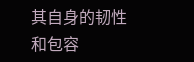其自身的韧性和包容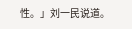性。」刘一民说道。